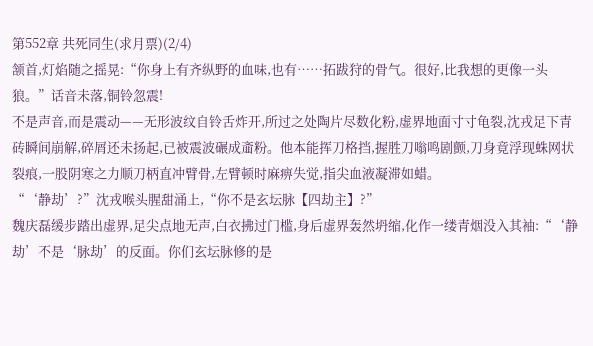第552章 共死同生(求月票)(2/4)
颔首,灯焰随之摇晃:“你身上有齐纵野的血味,也有……拓跋狩的骨气。很好,比我想的更像一头狼。”话音未落,铜铃忽震!
不是声音,而是震动——无形波纹自铃舌炸开,所过之处陶片尽数化粉,虚界地面寸寸龟裂,沈戎足下青砖瞬间崩解,碎屑还未扬起,已被震波碾成齑粉。他本能挥刀格挡,握胜刀嗡鸣剧颤,刀身竟浮现蛛网状裂痕,一股阴寒之力顺刀柄直冲臂骨,左臂顿时麻痹失觉,指尖血液凝滞如蜡。
“‘静劫’?”沈戎喉头腥甜涌上,“你不是玄坛脉【四劫主】?”
魏庆磊缓步踏出虚界,足尖点地无声,白衣拂过门槛,身后虚界轰然坍缩,化作一缕青烟没入其袖:“‘静劫’不是‘脉劫’的反面。你们玄坛脉修的是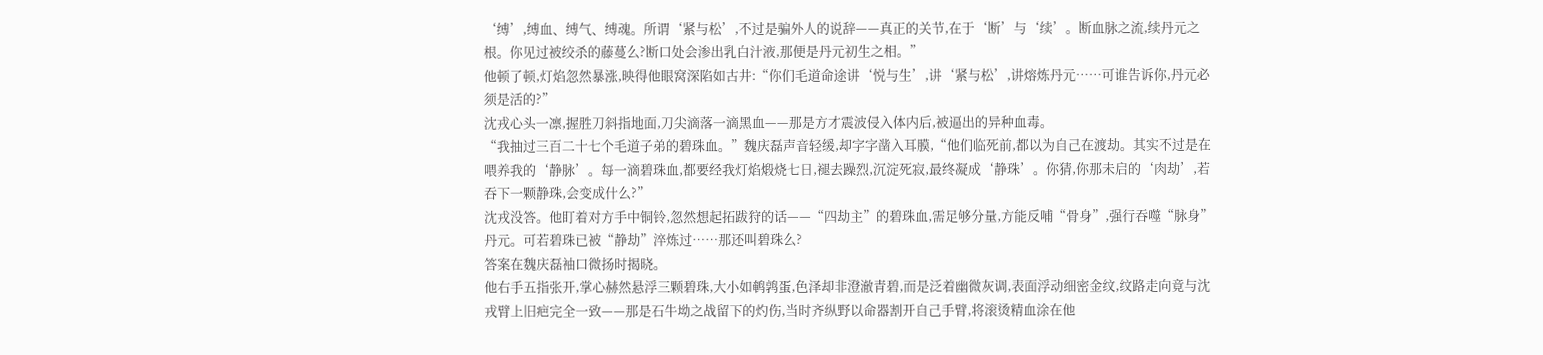‘缚’,缚血、缚气、缚魂。所谓‘紧与松’,不过是骗外人的说辞——真正的关节,在于‘断’与‘续’。断血脉之流,续丹元之根。你见过被绞杀的藤蔓么?断口处会渗出乳白汁液,那便是丹元初生之相。”
他顿了顿,灯焰忽然暴涨,映得他眼窝深陷如古井:“你们毛道命途讲‘悦与生’,讲‘紧与松’,讲熔炼丹元……可谁告诉你,丹元必须是活的?”
沈戎心头一凛,握胜刀斜指地面,刀尖滴落一滴黑血——那是方才震波侵入体内后,被逼出的异种血毒。
“我抽过三百二十七个毛道子弟的碧珠血。”魏庆磊声音轻缓,却字字凿入耳膜,“他们临死前,都以为自己在渡劫。其实不过是在喂养我的‘静脉’。每一滴碧珠血,都要经我灯焰煅烧七日,褪去躁烈,沉淀死寂,最终凝成‘静珠’。你猜,你那未启的‘肉劫’,若吞下一颗静珠,会变成什么?”
沈戎没答。他盯着对方手中铜铃,忽然想起拓跋狩的话——“四劫主”的碧珠血,需足够分量,方能反哺“骨身”,强行吞噬“脉身”丹元。可若碧珠已被“静劫”淬炼过……那还叫碧珠么?
答案在魏庆磊袖口微扬时揭晓。
他右手五指张开,掌心赫然悬浮三颗碧珠,大小如鹌鹑蛋,色泽却非澄澈青碧,而是泛着幽微灰调,表面浮动细密金纹,纹路走向竟与沈戎臂上旧疤完全一致——那是石牛坳之战留下的灼伤,当时齐纵野以命器割开自己手臂,将滚烫精血涂在他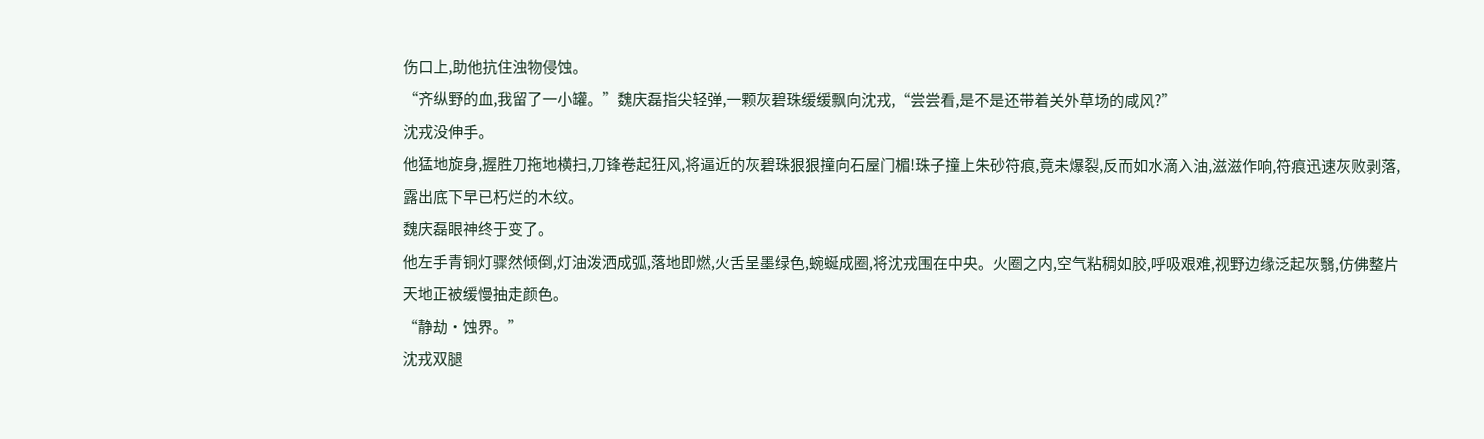伤口上,助他抗住浊物侵蚀。
“齐纵野的血,我留了一小罐。”魏庆磊指尖轻弹,一颗灰碧珠缓缓飘向沈戎,“尝尝看,是不是还带着关外草场的咸风?”
沈戎没伸手。
他猛地旋身,握胜刀拖地横扫,刀锋卷起狂风,将逼近的灰碧珠狠狠撞向石屋门楣!珠子撞上朱砂符痕,竟未爆裂,反而如水滴入油,滋滋作响,符痕迅速灰败剥落,露出底下早已朽烂的木纹。
魏庆磊眼神终于变了。
他左手青铜灯骤然倾倒,灯油泼洒成弧,落地即燃,火舌呈墨绿色,蜿蜒成圈,将沈戎围在中央。火圈之内,空气粘稠如胶,呼吸艰难,视野边缘泛起灰翳,仿佛整片天地正被缓慢抽走颜色。
“静劫·蚀界。”
沈戎双腿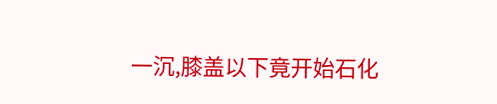一沉,膝盖以下竟开始石化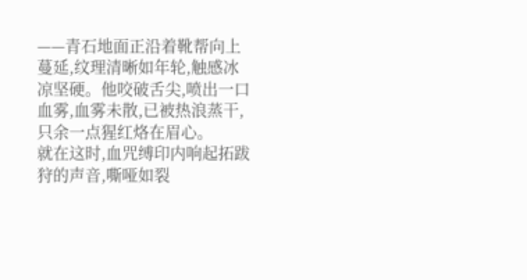——青石地面正沿着靴帮向上蔓延,纹理清晰如年轮,触感冰凉坚硬。他咬破舌尖,喷出一口血雾,血雾未散,已被热浪蒸干,只余一点猩红烙在眉心。
就在这时,血咒缚印内响起拓跋狩的声音,嘶哑如裂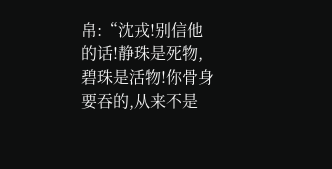帛:“沈戎!别信他的话!静珠是死物,碧珠是活物!你骨身要吞的,从来不是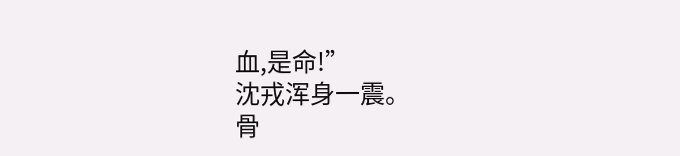血,是命!”
沈戎浑身一震。
骨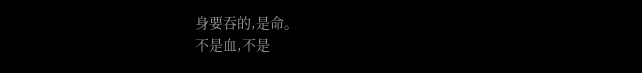身要吞的,是命。
不是血,不是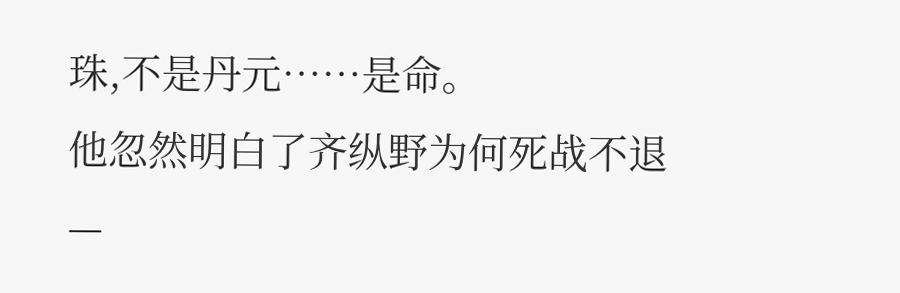珠,不是丹元……是命。
他忽然明白了齐纵野为何死战不退—